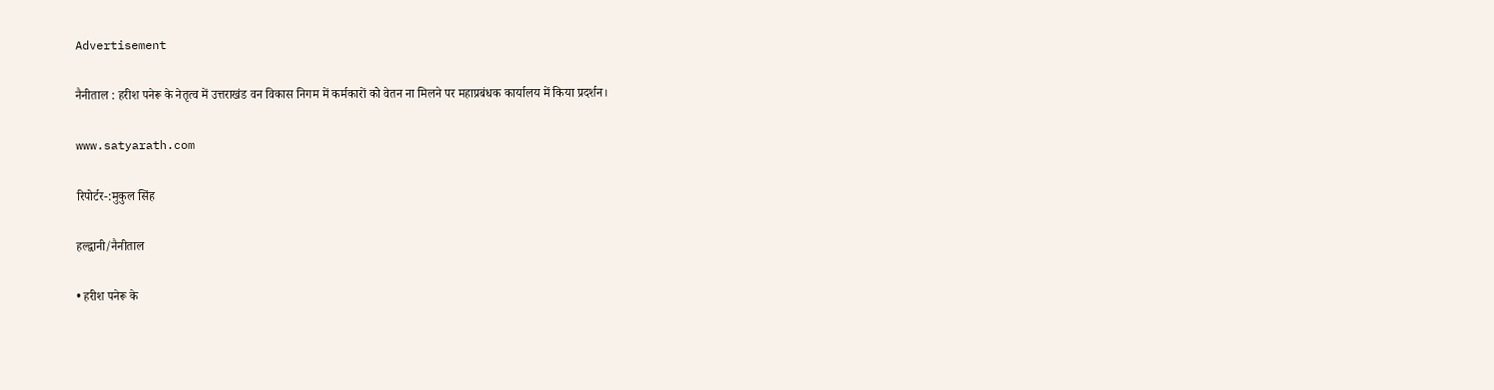Advertisement

नैनीताल : हरीश पनेरू के नेतृत्व में उत्तराखंड वन विकास निगम में कर्मकारों को वेतन ना मिलने पर महाप्रबंधक कार्यालय में किया प्रदर्शन।

www.satyarath.com

रिपोर्टर-:मुकुल सिंह

हल्द्वानी/नैनीताल

• हरीश पनेरू के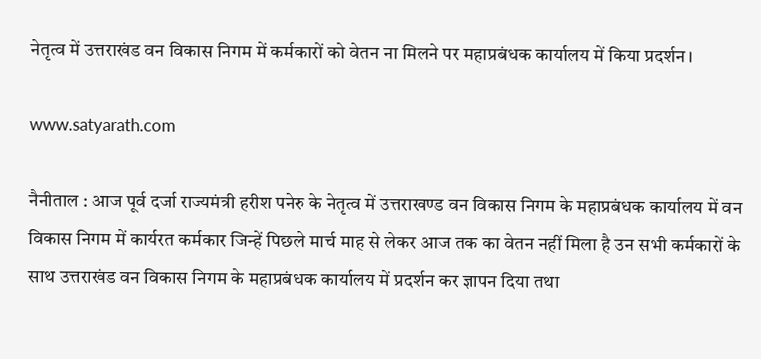नेतृत्व में उत्तराखंड वन विकास निगम में कर्मकारों को वेतन ना मिलने पर महाप्रबंधक कार्यालय में किया प्रदर्शन।

www.satyarath.com

नैनीताल : आज पूर्व दर्जा राज्यमंत्री हरीश पनेरु के नेतृत्व में उत्तराखण्ड वन विकास निगम के महाप्रबंधक कार्यालय में वन विकास निगम में कार्यरत कर्मकार जिन्हें पिछले मार्च माह से लेकर आज तक का वेतन नहीं मिला है उन सभी कर्मकारों के साथ उत्तराखंड वन विकास निगम के महाप्रबंधक कार्यालय में प्रदर्शन कर ज्ञापन दिया तथा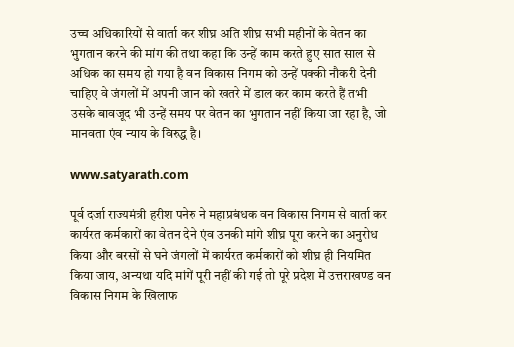उच्च अधिकारियों से वार्ता कर शीघ्र अति शीघ्र सभी महीनों के वेतन का भुगतान करने की मांग की तथा कहा कि उन्हें काम करते हुए सात साल से अधिक का समय हो गया है वन विकास निगम को उन्हें पक्की नौकरी देनी चाहिए वे जंगलों में अपनी जान को खतरे में डाल कर काम करते हैं तभी उसके बावजूद भी उन्हें समय पर वेतन का भुगतान नहीं किया जा रहा है, जो मानवता एंव न्याय के विरुद्ध है।

www.satyarath.com

पूर्व दर्जा राज्यमंत्री हरीश पनेरु ने महाप्रबंधक वन विकास निगम से वार्ता कर कार्यरत कर्मकारों का वेतन देने एंव उनकी मांगे शीघ्र पूरा करने का अनुरोध किया और बरसों से घने जंगलों में कार्यरत कर्मकारों को शीघ्र ही नियमित किया जाय, अन्यथा यदि मांगें पूरी नहीं की गई तो पूरे प्रदेश में उत्तराखण्ड वन विकास निगम के खिलाफ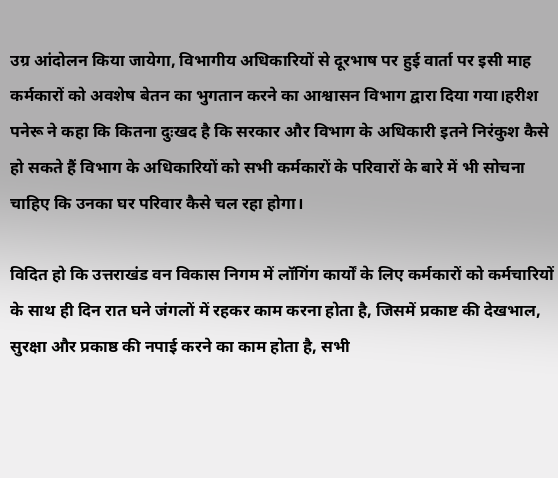उग्र आंदोलन किया जायेगा, विभागीय अधिकारियों से दूरभाष पर हुई वार्ता पर इसी माह कर्मकारों को अवशेष बेतन का भुगतान करने का आश्वासन विभाग द्वारा दिया गया।हरीश पनेरू ने कहा कि कितना दुःखद है कि सरकार और विभाग के अधिकारी इतने निरंकुश कैसे हो सकते हैं विभाग के अधिकारियों को सभी कर्मकारों के परिवारों के बारे में भी सोचना चाहिए कि उनका घर परिवार कैसे चल रहा होगा।

विदित हो कि उत्तराखंड वन विकास निगम में लॉगिंग कार्यों के लिए कर्मकारों को कर्मचारियों के साथ ही दिन रात घने जंगलों में रहकर काम करना होता है, जिसमें प्रकाष्ट की देखभाल, सुरक्षा और प्रकाष्ठ की नपाई करने का काम होता है, सभी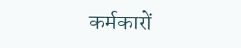कर्मकारों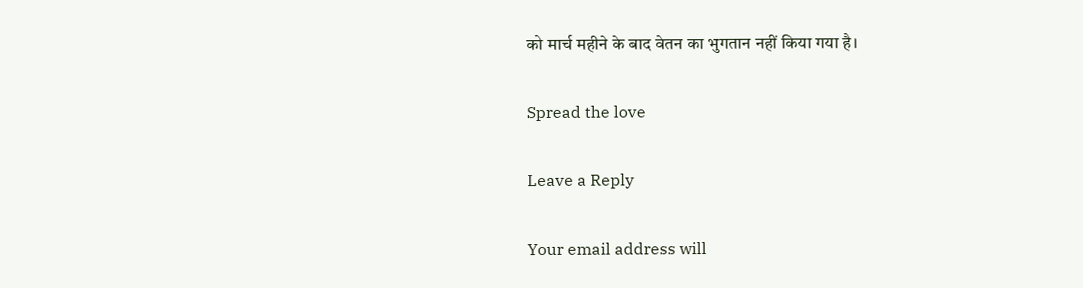को मार्च महीने के बाद वेतन का भुगतान नहीं किया गया है।

Spread the love

Leave a Reply

Your email address will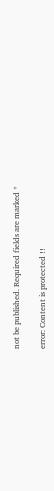not be published. Required fields are marked *

error: Content is protected !!